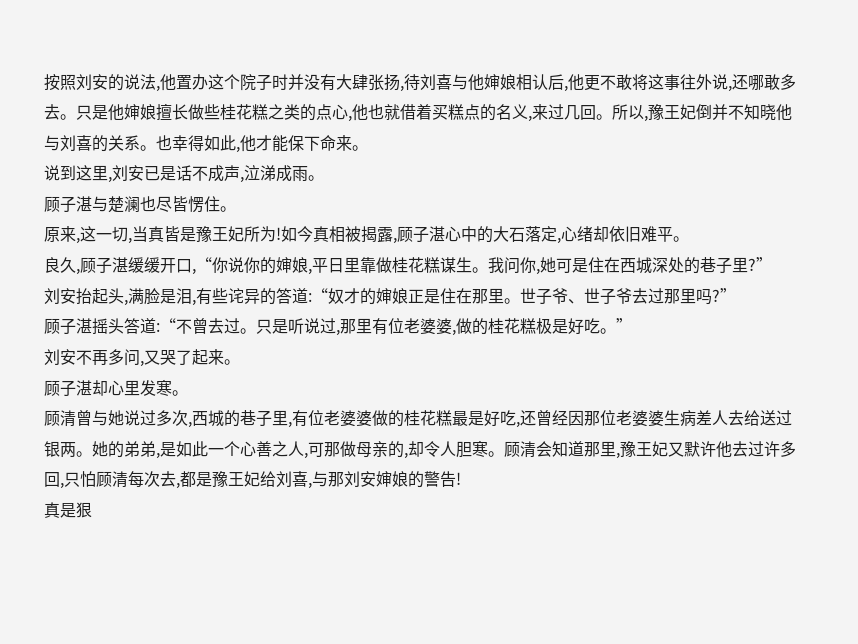按照刘安的说法,他置办这个院子时并没有大肆张扬,待刘喜与他婶娘相认后,他更不敢将这事往外说,还哪敢多去。只是他婶娘擅长做些桂花糕之类的点心,他也就借着买糕点的名义,来过几回。所以,豫王妃倒并不知晓他与刘喜的关系。也幸得如此,他才能保下命来。
说到这里,刘安已是话不成声,泣涕成雨。
顾子湛与楚澜也尽皆愣住。
原来,这一切,当真皆是豫王妃所为!如今真相被揭露,顾子湛心中的大石落定,心绪却依旧难平。
良久,顾子湛缓缓开口,“你说你的婶娘,平日里靠做桂花糕谋生。我问你,她可是住在西城深处的巷子里?”
刘安抬起头,满脸是泪,有些诧异的答道:“奴才的婶娘正是住在那里。世子爷、世子爷去过那里吗?”
顾子湛摇头答道:“不曾去过。只是听说过,那里有位老婆婆,做的桂花糕极是好吃。”
刘安不再多问,又哭了起来。
顾子湛却心里发寒。
顾清曾与她说过多次,西城的巷子里,有位老婆婆做的桂花糕最是好吃,还曾经因那位老婆婆生病差人去给送过银两。她的弟弟,是如此一个心善之人,可那做母亲的,却令人胆寒。顾清会知道那里,豫王妃又默许他去过许多回,只怕顾清每次去,都是豫王妃给刘喜,与那刘安婶娘的警告!
真是狠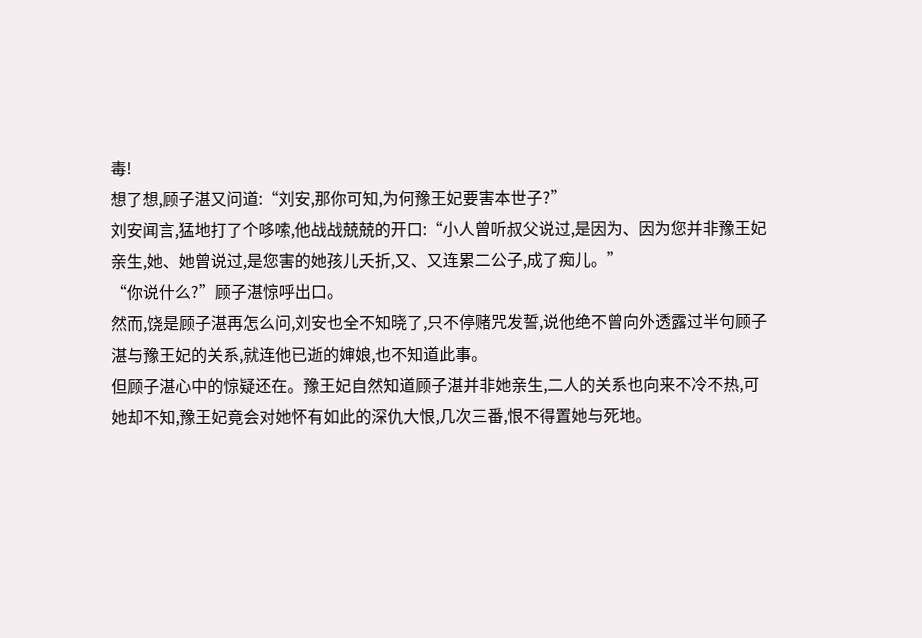毒!
想了想,顾子湛又问道:“刘安,那你可知,为何豫王妃要害本世子?”
刘安闻言,猛地打了个哆嗦,他战战兢兢的开口:“小人曾听叔父说过,是因为、因为您并非豫王妃亲生,她、她曾说过,是您害的她孩儿夭折,又、又连累二公子,成了痴儿。”
“你说什么?”顾子湛惊呼出口。
然而,饶是顾子湛再怎么问,刘安也全不知晓了,只不停赌咒发誓,说他绝不曾向外透露过半句顾子湛与豫王妃的关系,就连他已逝的婶娘,也不知道此事。
但顾子湛心中的惊疑还在。豫王妃自然知道顾子湛并非她亲生,二人的关系也向来不冷不热,可她却不知,豫王妃竟会对她怀有如此的深仇大恨,几次三番,恨不得置她与死地。